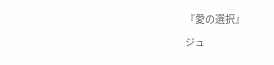『愛の選択』
ジュ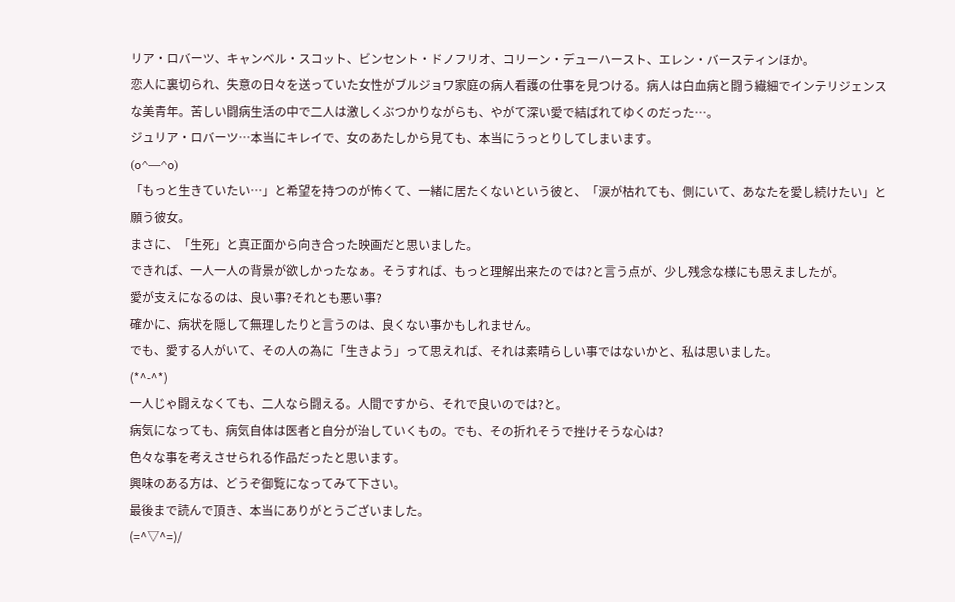リア・ロバーツ、キャンベル・スコット、ビンセント・ドノフリオ、コリーン・デューハースト、エレン・バースティンほか。
恋人に裏切られ、失意の日々を送っていた女性がブルジョワ家庭の病人看護の仕事を見つける。病人は白血病と闘う繊細でインテリジェンスな美青年。苦しい闘病生活の中で二人は激しくぶつかりながらも、やがて深い愛で結ばれてゆくのだった…。
ジュリア・ロバーツ…本当にキレイで、女のあたしから見ても、本当にうっとりしてしまいます。
(o^―^o)
「もっと生きていたい…」と希望を持つのが怖くて、一緒に居たくないという彼と、「涙が枯れても、側にいて、あなたを愛し続けたい」と願う彼女。
まさに、「生死」と真正面から向き合った映画だと思いました。
できれば、一人一人の背景が欲しかったなぁ。そうすれば、もっと理解出来たのでは?と言う点が、少し残念な様にも思えましたが。
愛が支えになるのは、良い事?それとも悪い事?
確かに、病状を隠して無理したりと言うのは、良くない事かもしれません。
でも、愛する人がいて、その人の為に「生きよう」って思えれば、それは素晴らしい事ではないかと、私は思いました。
(*^-^*)
一人じゃ闘えなくても、二人なら闘える。人間ですから、それで良いのでは?と。
病気になっても、病気自体は医者と自分が治していくもの。でも、その折れそうで挫けそうな心は?
色々な事を考えさせられる作品だったと思います。
興味のある方は、どうぞ御覧になってみて下さい。
最後まで読んで頂き、本当にありがとうございました。
(=^▽^=)/